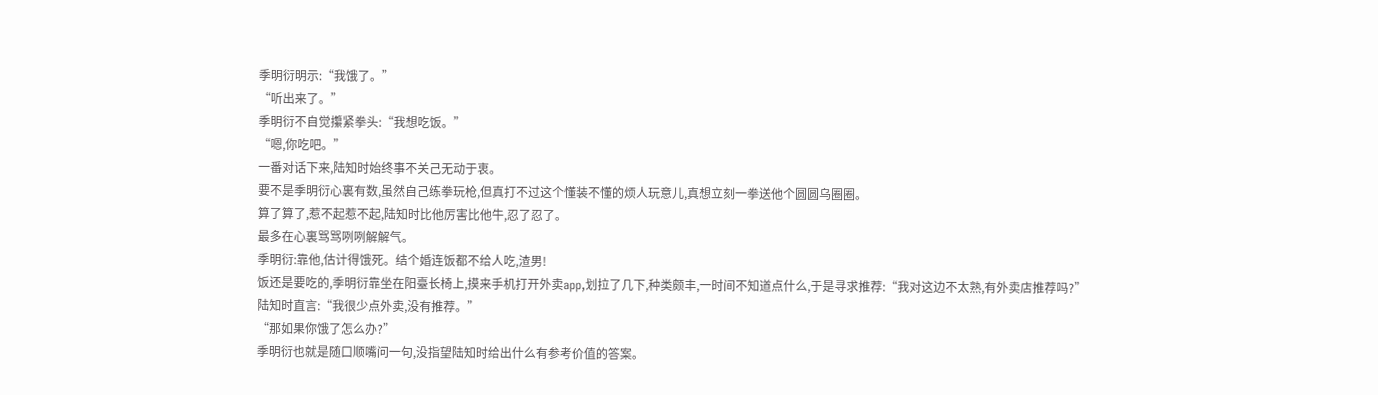季明衍明示:“我饿了。”
“听出来了。”
季明衍不自觉攥紧拳头:“我想吃饭。”
“嗯,你吃吧。”
一番对话下来,陆知时始终事不关己无动于衷。
要不是季明衍心裏有数,虽然自己练拳玩枪,但真打不过这个懂装不懂的烦人玩意儿,真想立刻一拳送他个圆圆乌圈圈。
算了算了,惹不起惹不起,陆知时比他厉害比他牛,忍了忍了。
最多在心裏骂骂咧咧解解气。
季明衍:靠他,估计得饿死。结个婚连饭都不给人吃,渣男!
饭还是要吃的,季明衍靠坐在阳臺长椅上,摸来手机打开外卖app,划拉了几下,种类颇丰,一时间不知道点什么,于是寻求推荐:“我对这边不太熟,有外卖店推荐吗?”
陆知时直言:“我很少点外卖,没有推荐。”
“那如果你饿了怎么办?”
季明衍也就是随口顺嘴问一句,没指望陆知时给出什么有参考价值的答案。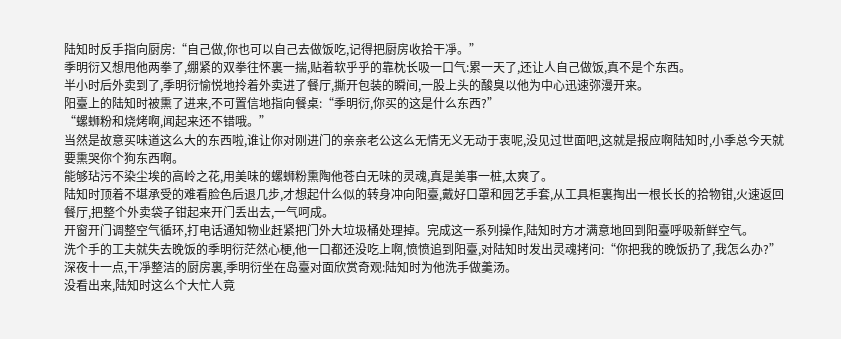陆知时反手指向厨房:“自己做,你也可以自己去做饭吃,记得把厨房收拾干凈。”
季明衍又想甩他两拳了,绷紧的双拳往怀裏一揣,贴着软乎乎的靠枕长吸一口气:累一天了,还让人自己做饭,真不是个东西。
半小时后外卖到了,季明衍愉悦地拎着外卖进了餐厅,撕开包装的瞬间,一股上头的酸臭以他为中心迅速弥漫开来。
阳臺上的陆知时被熏了进来,不可置信地指向餐桌:“季明衍,你买的这是什么东西?”
“螺蛳粉和烧烤啊,闻起来还不错哦。”
当然是故意买味道这么大的东西啦,谁让你对刚进门的亲亲老公这么无情无义无动于衷呢,没见过世面吧,这就是报应啊陆知时,小季总今天就要熏哭你个狗东西啊。
能够玷污不染尘埃的高岭之花,用美味的螺蛳粉熏陶他苍白无味的灵魂,真是美事一桩,太爽了。
陆知时顶着不堪承受的难看脸色后退几步,才想起什么似的转身冲向阳臺,戴好口罩和园艺手套,从工具柜裏掏出一根长长的拾物钳,火速返回餐厅,把整个外卖袋子钳起来开门丢出去,一气呵成。
开窗开门调整空气循环,打电话通知物业赶紧把门外大垃圾桶处理掉。完成这一系列操作,陆知时方才满意地回到阳臺呼吸新鲜空气。
洗个手的工夫就失去晚饭的季明衍茫然心梗,他一口都还没吃上啊,愤愤追到阳臺,对陆知时发出灵魂拷问:“你把我的晚饭扔了,我怎么办?”
深夜十一点,干凈整洁的厨房裏,季明衍坐在岛臺对面欣赏奇观:陆知时为他洗手做羹汤。
没看出来,陆知时这么个大忙人竟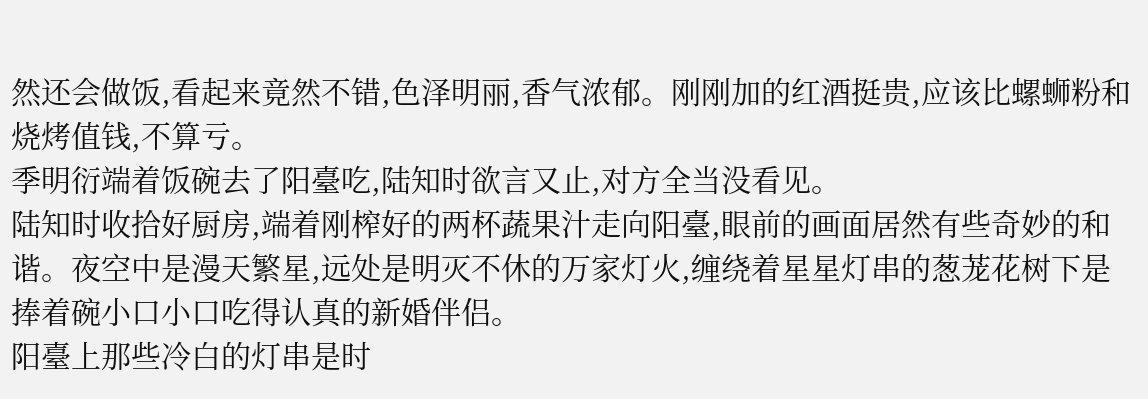然还会做饭,看起来竟然不错,色泽明丽,香气浓郁。刚刚加的红酒挺贵,应该比螺蛳粉和烧烤值钱,不算亏。
季明衍端着饭碗去了阳臺吃,陆知时欲言又止,对方全当没看见。
陆知时收拾好厨房,端着刚榨好的两杯蔬果汁走向阳臺,眼前的画面居然有些奇妙的和谐。夜空中是漫天繁星,远处是明灭不休的万家灯火,缠绕着星星灯串的葱茏花树下是捧着碗小口小口吃得认真的新婚伴侣。
阳臺上那些冷白的灯串是时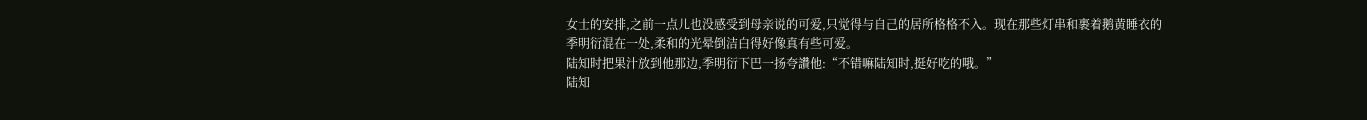女士的安排,之前一点儿也没感受到母亲说的可爱,只觉得与自己的居所格格不入。现在那些灯串和裹着鹅黄睡衣的季明衍混在一处,柔和的光晕倒洁白得好像真有些可爱。
陆知时把果汁放到他那边,季明衍下巴一扬夸讚他:“不错嘛陆知时,挺好吃的哦。”
陆知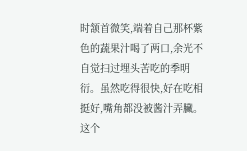时颔首微笑,端着自己那杯紫色的蔬果汁喝了两口,余光不自觉扫过埋头苦吃的季明衍。虽然吃得很快,好在吃相挺好,嘴角都没被酱汁弄臟。
这个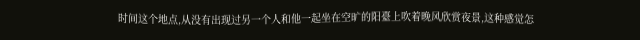时间这个地点,从没有出现过另一个人和他一起坐在空旷的阳臺上吹着晚风欣赏夜景,这种感觉怎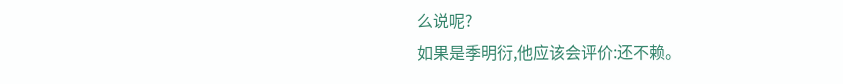么说呢?
如果是季明衍,他应该会评价:还不赖。